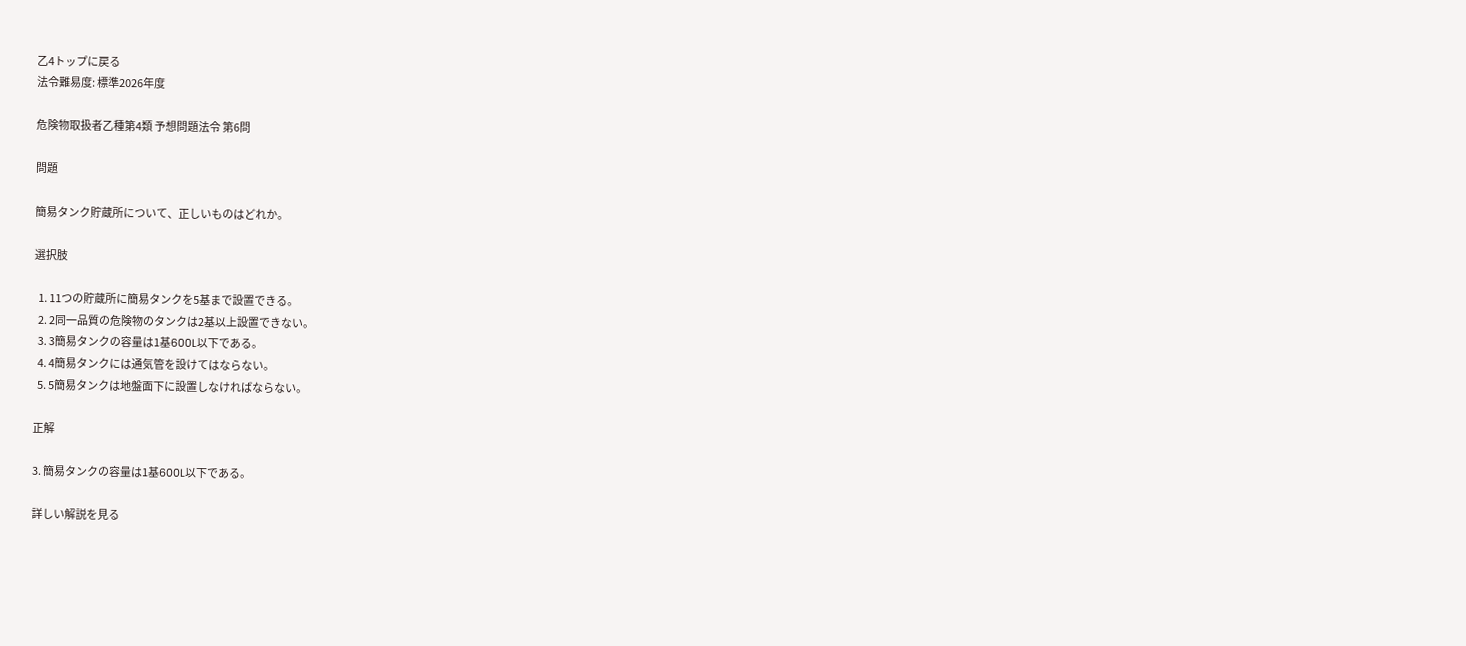乙4トップに戻る
法令難易度: 標準2026年度

危険物取扱者乙種第4類 予想問題法令 第6問

問題

簡易タンク貯蔵所について、正しいものはどれか。

選択肢

  1. 11つの貯蔵所に簡易タンクを5基まで設置できる。
  2. 2同一品質の危険物のタンクは2基以上設置できない。
  3. 3簡易タンクの容量は1基600L以下である。
  4. 4簡易タンクには通気管を設けてはならない。
  5. 5簡易タンクは地盤面下に設置しなければならない。

正解

3. 簡易タンクの容量は1基600L以下である。

詳しい解説を見る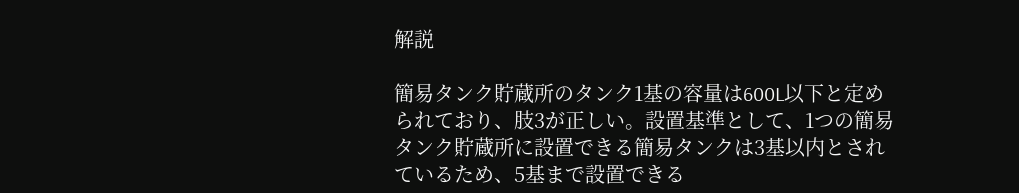解説

簡易タンク貯蔵所のタンク1基の容量は600L以下と定められており、肢3が正しい。設置基準として、1つの簡易タンク貯蔵所に設置できる簡易タンクは3基以内とされているため、5基まで設置できる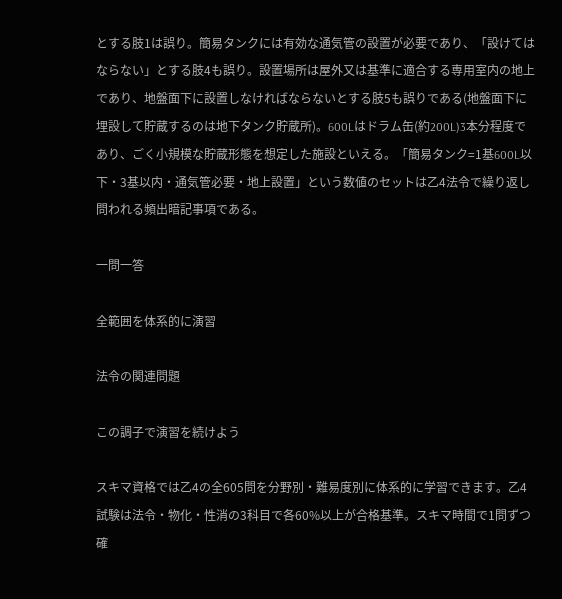とする肢1は誤り。簡易タンクには有効な通気管の設置が必要であり、「設けてはならない」とする肢4も誤り。設置場所は屋外又は基準に適合する専用室内の地上であり、地盤面下に設置しなければならないとする肢5も誤りである(地盤面下に埋設して貯蔵するのは地下タンク貯蔵所)。600Lはドラム缶(約200L)3本分程度であり、ごく小規模な貯蔵形態を想定した施設といえる。「簡易タンク=1基600L以下・3基以内・通気管必要・地上設置」という数値のセットは乙4法令で繰り返し問われる頻出暗記事項である。

一問一答

全範囲を体系的に演習

法令の関連問題

この調子で演習を続けよう

スキマ資格では乙4の全605問を分野別・難易度別に体系的に学習できます。乙4試験は法令・物化・性消の3科目で各60%以上が合格基準。スキマ時間で1問ずつ確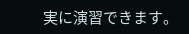実に演習できます。